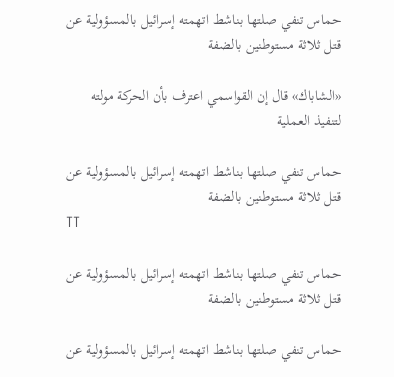حماس تنفي صلتها بناشط اتهمته إسرائيل بالمسؤولية عن قتل ثلاثة مستوطنين بالضفة

«الشاباك» قال إن القواسمي اعترف بأن الحركة مولته لتنفيذ العملية

حماس تنفي صلتها بناشط اتهمته إسرائيل بالمسؤولية عن قتل ثلاثة مستوطنين بالضفة
TT

حماس تنفي صلتها بناشط اتهمته إسرائيل بالمسؤولية عن قتل ثلاثة مستوطنين بالضفة

حماس تنفي صلتها بناشط اتهمته إسرائيل بالمسؤولية عن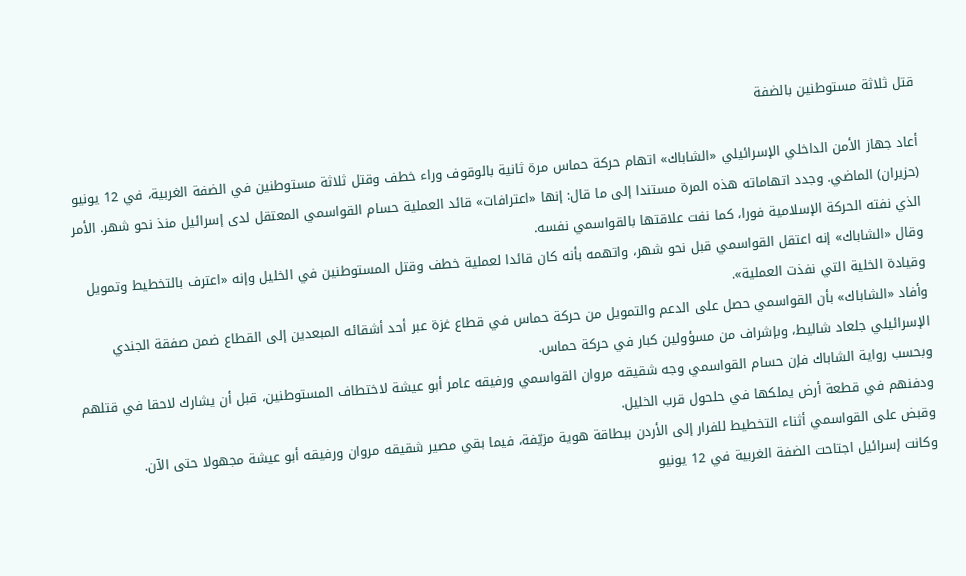قتل ثلاثة مستوطنين بالضفة

أعاد جهاز الأمن الداخلي الإسرائيلي «الشاباك» اتهام حركة حماس مرة ثانية بالوقوف وراء خطف وقتل ثلاثة مستوطنين في الضفة الغربية، في 12 يونيو (حزيران) الماضي. وجدد اتهاماته هذه المرة مستندا إلى ما قال: إنها «اعترافات» قائد العملية حسام القواسمي المعتقل لدى إسرائيل منذ نحو شهر. الأمر الذي نفته الحركة الإسلامية فورا، كما نفت علاقتها بالقواسمي نفسه.
وقال «الشاباك» إنه اعتقل القواسمي قبل نحو شهر، واتهمه بأنه كان قائدا لعملية خطف وقتل المستوطنين في الخليل وإنه «اعترف بالتخطيط وتمويل وقيادة الخلية التي نفذت العملية».
وأفاد «الشاباك» بأن القواسمي حصل على الدعم والتمويل من حركة حماس في قطاع غزة عبر أحد أشقائه المبعدين إلى القطاع ضمن صفقة الجندي الإسرائيلي جلعاد شاليط، وبإشراف من مسؤولين كبار في حركة حماس.
وبحسب رواية الشاباك فإن حسام القواسمي وجه شقيقه مروان القواسمي ورفيقه عامر أبو عيشة لاختطاف المستوطنين، قبل أن يشارك لاحقا في قتلهم ودفنهم في قطعة أرض يملكها في حلحول قرب الخليل.
وقبض على القواسمي أثناء التخطيط للفرار إلى الأردن ببطاقة هوية مزيّفة، فيما بقي مصير شقيقه مروان ورفيقه أبو عيشة مجهولا حتى الآن.
وكانت إسرائيل اجتاحت الضفة الغربية في 12 يونيو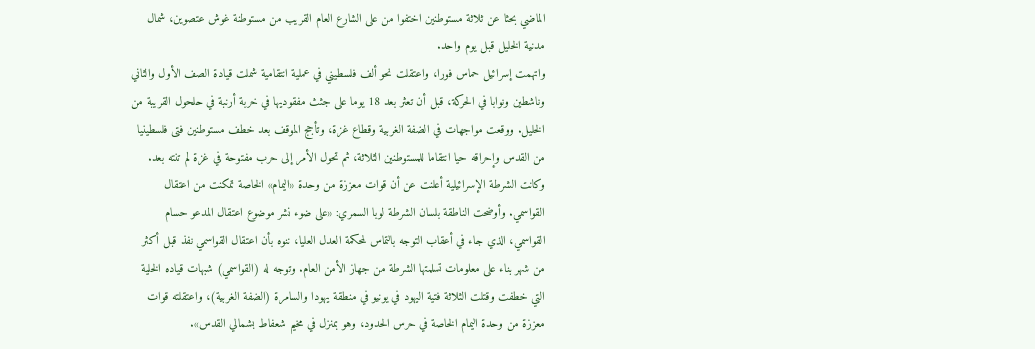الماضي بحثا عن ثلاثة مستوطنين اختفوا من على الشارع العام القريب من مستوطنة غوش عتصوين، شمال مدنية الخليل قبل يوم واحد.
واتهمت إسرائيل حماس فورا، واعتقلت نحو ألف فلسطيني في عملية انتقامية شملت قيادة الصف الأول والثاني وناشطين ونوابا في الحركة، قبل أن تعثر بعد 18 يوما على جثث مفقوديها في خربة أرنبة في حلحول القريبة من الخليل. ووقعت مواجهات في الضفة الغربية وقطاع غزة، وتأجج الموقف بعد خطف مستوطنين فتى فلسطينيا من القدس وإحراقه حيا انتقاما للمستوطنين الثلاثة، ثم تحول الأمر إلى حرب مفتوحة في غزة لم تنته بعد. وكانت الشرطة الإسرائيلية أعلنت عن أن قوات معززة من وحدة «اليمام» الخاصة تمكنت من اعتقال القواسمي. وأوضحت الناطقة بلسان الشرطة لوبا السمري: «على ضوء نشر موضوع اعتقال المدعو حسام القواسمي، الذي جاء في أعقاب التوجه بالتماس لمحكمة العدل العليا، ننوه بأن اعتقال القواسمي نفذ قبل أكثر من شهر بناء على معلومات تسلمتها الشرطة من جهاز الأمن العام. وتوجه له (القواسمي) شبهات قياده الخلية التي خطفت وقتلت الثلاثة فتية اليهود في يونيو في منطقة يهودا والسامرة (الضفة الغربية)، واعتقلته قوات معززة من وحدة اليمام الخاصة في حرس الحدود، وهو بمنزل في مخيم شعفاط بشمالي القدس».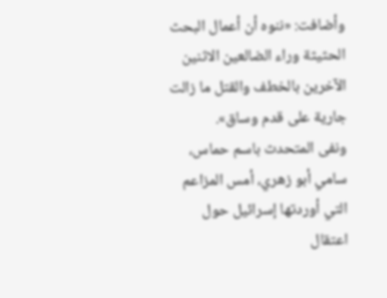وأضافت: «ننوه أن أعمال البحث الحثيثة وراء الضالعين الاثنين الآخرين بالخطف والقتل ما زالت جارية على قدم وساق».
ونفى المتحدث باسم حماس، سامي أبو زهري، أمس المزاعم التي أوردتها إسرائيل حول اعتقال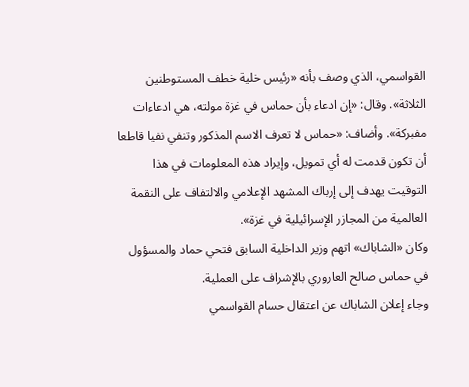القواسمي، الذي وصف بأنه «رئيس خلية خطف المستوطنين الثلاثة». وقال: «إن ادعاء بأن حماس في غزة مولته، هي ادعاءات مفبركة». وأضاف: «حماس لا تعرف الاسم المذكور وتنفي نفيا قاطعا أن تكون قدمت له أي تمويل، وإيراد هذه المعلومات في هذا التوقيت يهدف إلى إرباك المشهد الإعلامي والالتفاف على النقمة العالمية من المجازر الإسرائيلية في غزة».
وكان «الشاباك» اتهم وزير الداخلية السابق فتحي حماد والمسؤول في حماس صالح العاروري بالإشراف على العملية.
وجاء إعلان الشاباك عن اعتقال حسام القواسمي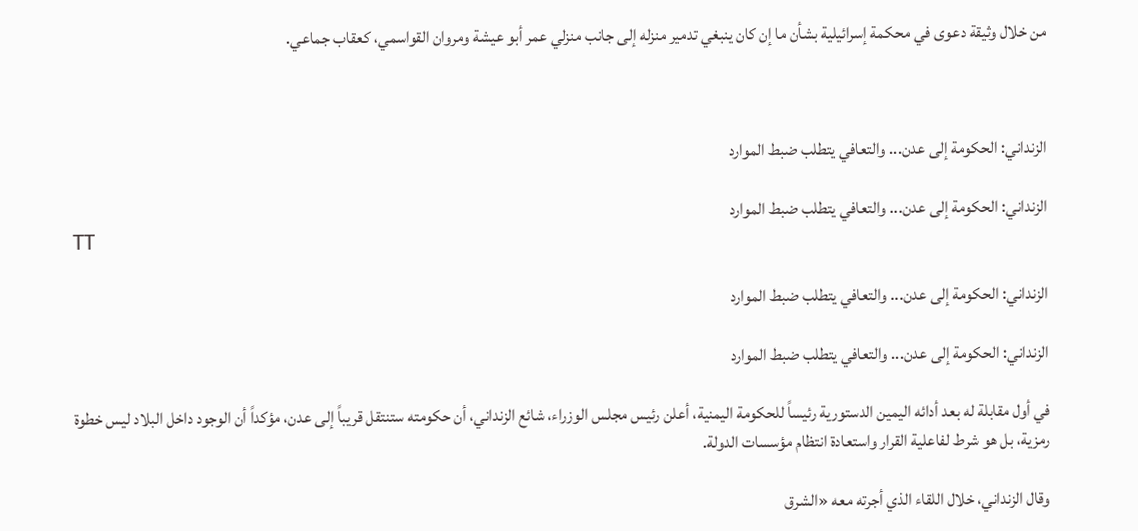من خلال وثيقة دعوى في محكمة إسرائيلية بشأن ما إن كان ينبغي تدمير منزله إلى جانب منزلي عمر أبو عيشة ومروان القواسمي، كعقاب جماعي.



الزنداني: الحكومة إلى عدن... والتعافي يتطلب ضبط الموارد

الزنداني: الحكومة إلى عدن... والتعافي يتطلب ضبط الموارد
TT

الزنداني: الحكومة إلى عدن... والتعافي يتطلب ضبط الموارد

الزنداني: الحكومة إلى عدن... والتعافي يتطلب ضبط الموارد

في أول مقابلة له بعد أدائه اليمين الدستورية رئيساً للحكومة اليمنية، أعلن رئيس مجلس الوزراء، شائع الزنداني، أن حكومته ستنتقل قريباً إلى عدن، مؤكداً أن الوجود داخل البلاد ليس خطوة رمزية، بل هو شرط لفاعلية القرار واستعادة انتظام مؤسسات الدولة.

وقال الزنداني، خلال اللقاء الذي أجرته معه «الشرق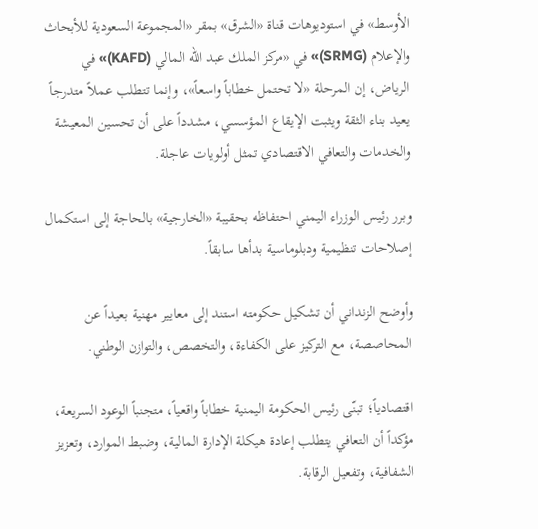الأوسط» في استوديوهات قناة «الشرق» بمقر «المجموعة السعودية للأبحاث والإعلام (SRMG)» في «مركز الملك عبد الله المالي (KAFD)» في الرياض، إن المرحلة «لا تحتمل خطاباً واسعاً»، وإنما تتطلب عملاً متدرجاً يعيد بناء الثقة ويثبت الإيقاع المؤسسي، مشدداً على أن تحسين المعيشة والخدمات والتعافي الاقتصادي تمثل أولويات عاجلة.

وبرر رئيس الوزراء اليمني احتفاظه بحقيبة «الخارجية» بالحاجة إلى استكمال إصلاحات تنظيمية ودبلوماسية بدأها سابقاً.

وأوضح الزنداني أن تشكيل حكومته استند إلى معايير مهنية بعيداً عن المحاصصة، مع التركيز على الكفاءة، والتخصص، والتوازن الوطني.

اقتصادياً؛ تبنّى رئيس الحكومة اليمنية خطاباً واقعياً، متجنباً الوعود السريعة، مؤكداً أن التعافي يتطلب إعادة هيكلة الإدارة المالية، وضبط الموارد، وتعزيز الشفافية، وتفعيل الرقابة.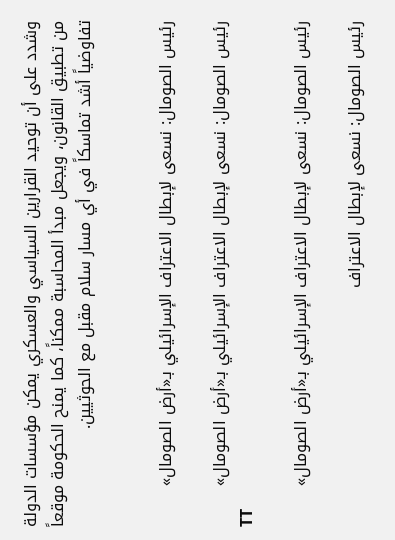وشدد على أن توحيد القرارين السياسي والعسكري يمكن مؤسسات الدولة من تطبيق القانون، ويجعل مبدأ المحاسبة ممكناً، كما يمنح الحكومة موقعاً تفاوضياً أشد تماسكاً في أي مسار سلام مقبل مع الحوثيين.


رئيس الصومال: نسعى لإبطال الاعتراف الإسرائيلي بـ«أرض الصومال»

رئيس الصومال: نسعى لإبطال الاعتراف الإسرائيلي بـ«أرض الصومال»
TT

رئيس الصومال: نسعى لإبطال الاعتراف الإسرائيلي بـ«أرض الصومال»

رئيس الصومال: نسعى لإبطال الاعتراف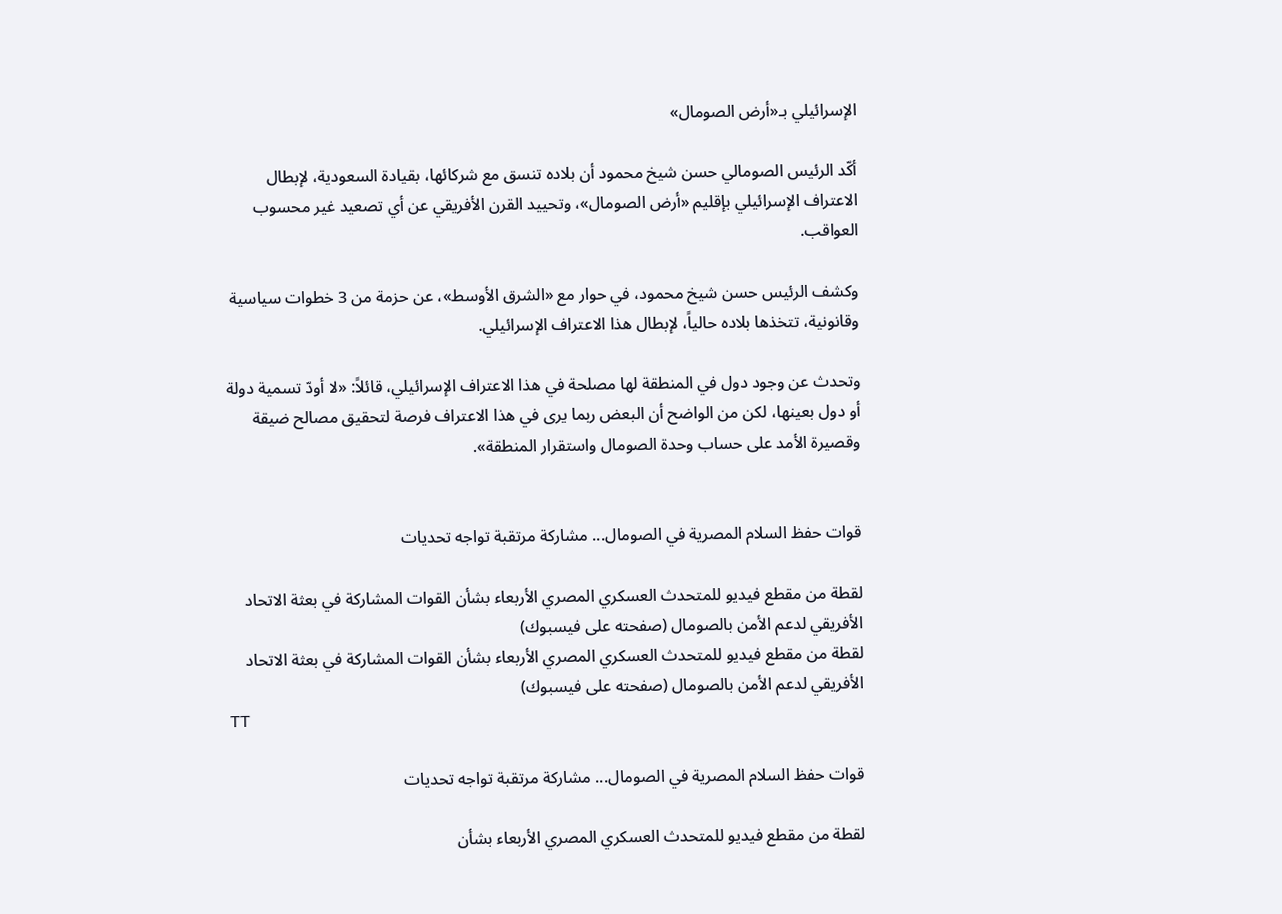الإسرائيلي بـ«أرض الصومال»

أكّد الرئيس الصومالي حسن شيخ محمود أن بلاده تنسق مع شركائها، بقيادة السعودية، لإبطال الاعتراف الإسرائيلي بإقليم «أرض الصومال»، وتحييد القرن الأفريقي عن أي تصعيد غير محسوب العواقب.

وكشف الرئيس حسن شيخ محمود، في حوار مع «الشرق الأوسط»، عن حزمة من 3 خطوات سياسية وقانونية، تتخذها بلاده حالياً، لإبطال هذا الاعتراف الإسرائيلي.

وتحدث عن وجود دول في المنطقة لها مصلحة في هذا الاعتراف الإسرائيلي، قائلاً: «لا أودّ تسمية دولة أو دول بعينها، لكن من الواضح أن البعض ربما يرى في هذا الاعتراف فرصة لتحقيق مصالح ضيقة وقصيرة الأمد على حساب وحدة الصومال واستقرار المنطقة».


قوات حفظ السلام المصرية في الصومال... مشاركة مرتقبة تواجه تحديات

لقطة من مقطع فيديو للمتحدث العسكري المصري الأربعاء بشأن القوات المشاركة في بعثة الاتحاد الأفريقي لدعم الأمن بالصومال (صفحته على فيسبوك)
لقطة من مقطع فيديو للمتحدث العسكري المصري الأربعاء بشأن القوات المشاركة في بعثة الاتحاد الأفريقي لدعم الأمن بالصومال (صفحته على فيسبوك)
TT

قوات حفظ السلام المصرية في الصومال... مشاركة مرتقبة تواجه تحديات

لقطة من مقطع فيديو للمتحدث العسكري المصري الأربعاء بشأن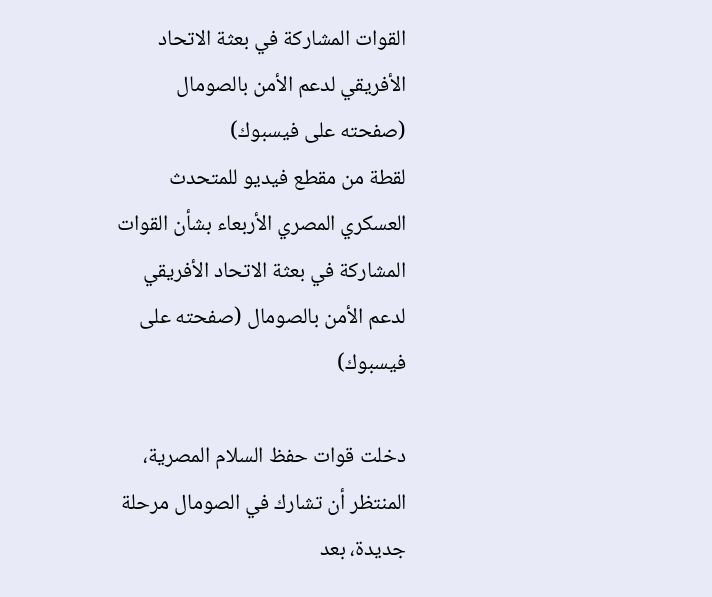القوات المشاركة في بعثة الاتحاد الأفريقي لدعم الأمن بالصومال (صفحته على فيسبوك)
لقطة من مقطع فيديو للمتحدث العسكري المصري الأربعاء بشأن القوات المشاركة في بعثة الاتحاد الأفريقي لدعم الأمن بالصومال (صفحته على فيسبوك)

دخلت قوات حفظ السلام المصرية، المنتظر أن تشارك في الصومال مرحلة جديدة، بعد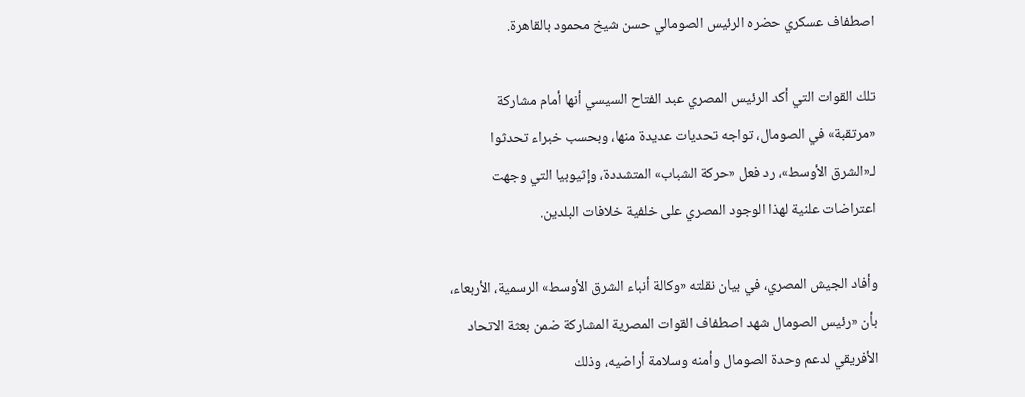اصطفاف عسكري حضره الرئيس الصومالي حسن شيخ محمود بالقاهرة.

تلك القوات التي أكد الرئيس المصري عبد الفتاح السيسي أنها أمام مشاركة «مرتقبة» في الصومال، تواجه تحديات عديدة منها، وبحسب خبراء تحدثوا لـ«الشرق الأوسط»، رد فعل «حركة الشباب» المتشددة، وإثيوبيا التي وجهت اعتراضات علنية لهذا الوجود المصري على خلفية خلافات البلدين.

وأفاد الجيش المصري، في بيان نقلته «وكالة أنباء الشرق الأوسط» الرسمية، الأربعاء، بأن «رئيس الصومال شهد اصطفاف القوات المصرية المشاركة ضمن بعثة الاتحاد الأفريقي لدعم وحدة الصومال وأمنه وسلامة أراضيه، وذلك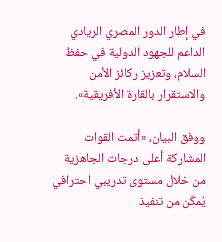في إطار الدور المصري الريادي الداعم للجهود الدولية في حفظ السلام، وتعزيز ركائز الأمن والاستقرار بالقارة الأفريقية».

ووفق البيان، «أتمت القوات المشاركة أعلى درجات الجاهزية من خلال مستوى تدريبي احترافي يُمكّن من تنفيذ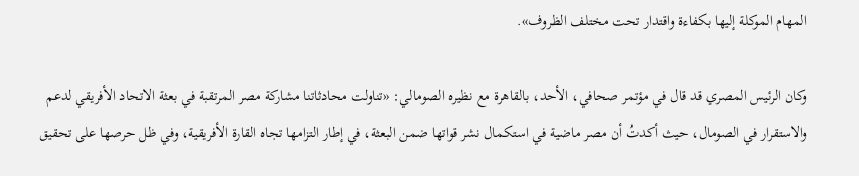المهام الموكلة إليها بكفاءة واقتدار تحت مختلف الظروف».

وكان الرئيس المصري قد قال في مؤتمر صحافي، الأحد، بالقاهرة مع نظيره الصومالي: «تناولت محادثاتنا مشاركة مصر المرتقبة في بعثة الاتحاد الأفريقي لدعم والاستقرار في الصومال، حيث أكدتُ أن مصر ماضية في استكمال نشر قواتها ضمن البعثة، في إطار التزامها تجاه القارة الأفريقية، وفي ظل حرصها على تحقيق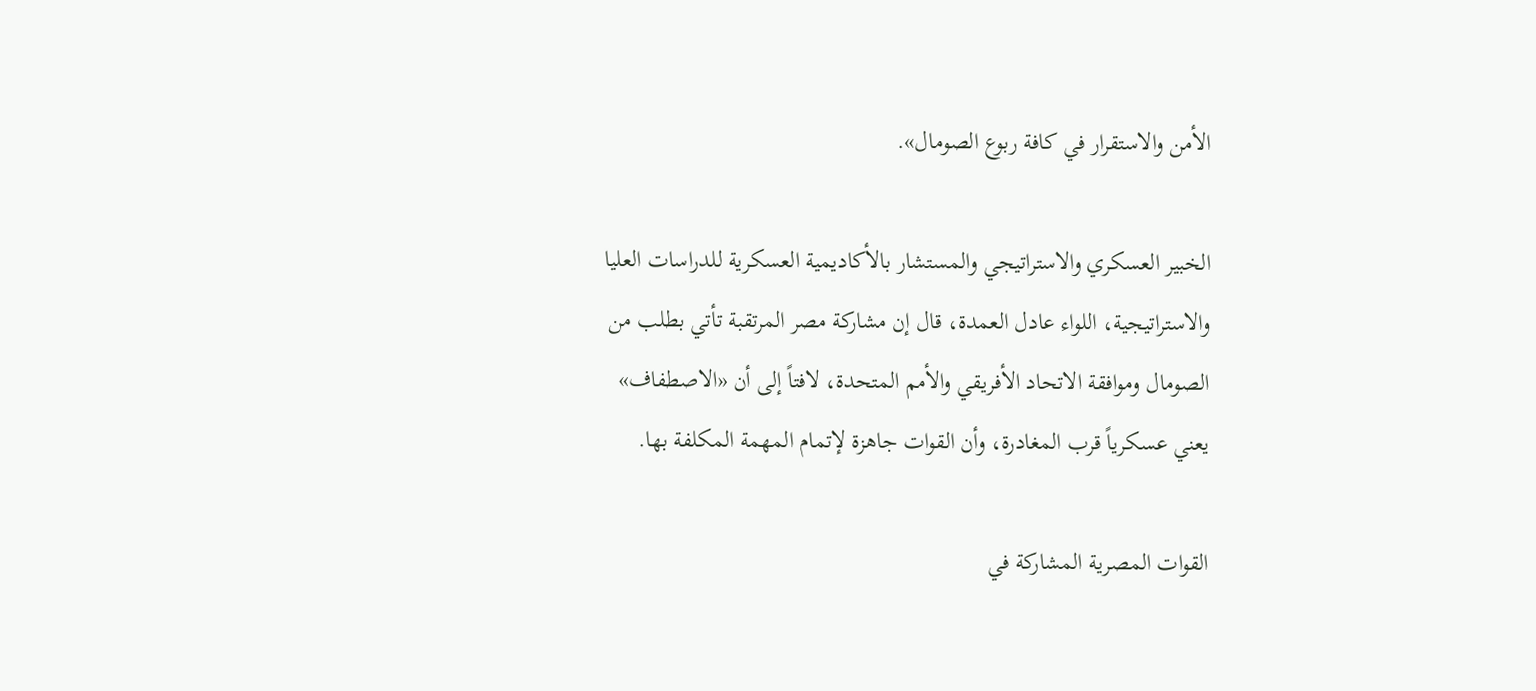الأمن والاستقرار في كافة ربوع الصومال».

الخبير العسكري والاستراتيجي والمستشار بالأكاديمية العسكرية للدراسات العليا والاستراتيجية، اللواء عادل العمدة، قال إن مشاركة مصر المرتقبة تأتي بطلب من الصومال وموافقة الاتحاد الأفريقي والأمم المتحدة، لافتاً إلى أن «الاصطفاف» يعني عسكرياً قرب المغادرة، وأن القوات جاهزة لإتمام المهمة المكلفة بها.

القوات المصرية المشاركة في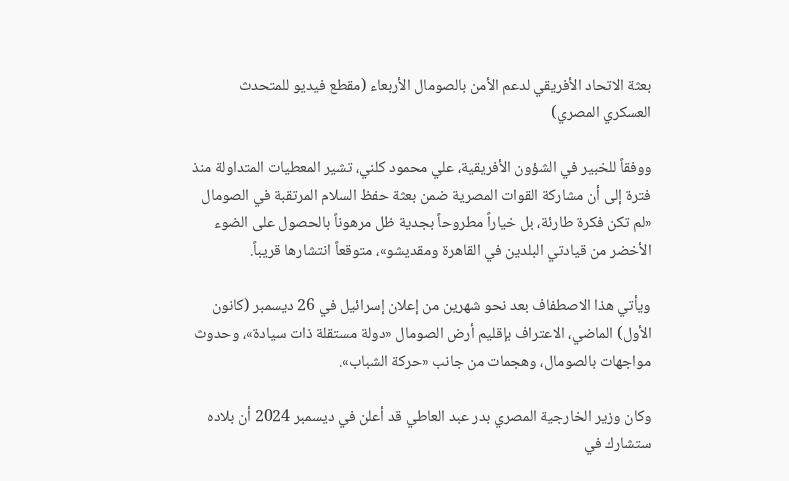بعثة الاتحاد الأفريقي لدعم الأمن بالصومال الأربعاء (مقطع فيديو للمتحدث العسكري المصري)

ووفقاً للخبير في الشؤون الأفريقية، علي محمود كلني، تشير المعطيات المتداولة منذ فترة إلى أن مشاركة القوات المصرية ضمن بعثة حفظ السلام المرتقبة في الصومال «لم تكن فكرة طارئة، بل خياراً مطروحاً بجدية ظل مرهوناً بالحصول على الضوء الأخضر من قيادتي البلدين في القاهرة ومقديشو»، متوقعاً انتشارها قريباً.

ويأتي هذا الاصطفاف بعد نحو شهرين من إعلان إسرائيل في 26 ديسمبر (كانون الأول) الماضي، الاعتراف بإقليم أرض الصومال «دولة مستقلة ذات سيادة»، وحدوث مواجهات بالصومال، وهجمات من جانب «حركة الشباب».

وكان وزير الخارجية المصري بدر عبد العاطي قد أعلن في ديسمبر 2024 أن بلاده ستشارك في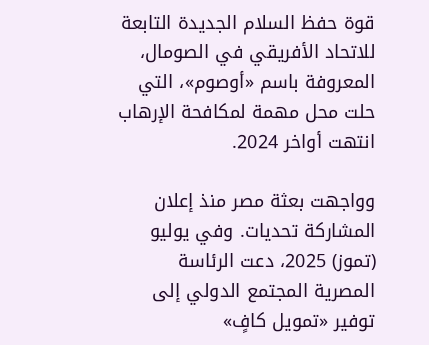قوة حفظ السلام الجديدة التابعة للاتحاد الأفريقي في الصومال، المعروفة باسم «أوصوم»، التي حلت محل مهمة لمكافحة الإرهاب انتهت أواخر 2024.

وواجهت بعثة مصر منذ إعلان المشاركة تحديات. وفي يوليو (تموز) 2025، دعت الرئاسة المصرية المجتمع الدولي إلى توفير «تمويل كافٍ»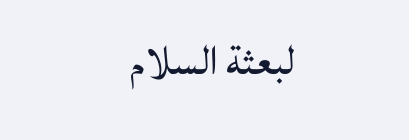لبعثة السلام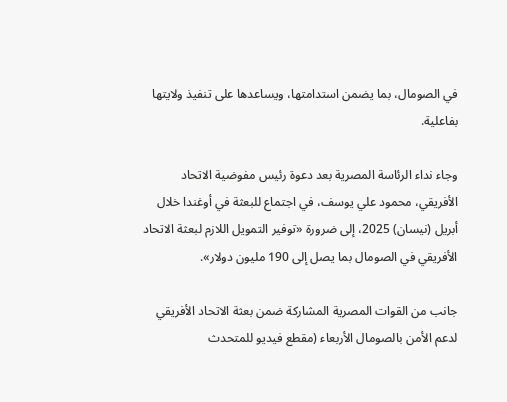في الصومال، بما يضمن استدامتها، ويساعدها على تنفيذ ولايتها بفاعلية.

وجاء نداء الرئاسة المصرية بعد دعوة رئيس مفوضية الاتحاد الأفريقي، محمود علي يوسف، في اجتماع للبعثة في أوغندا خلال أبريل (نيسان) 2025، إلى ضرورة «توفير التمويل اللازم لبعثة الاتحاد الأفريقي في الصومال بما يصل إلى 190 مليون دولار».

جانب من القوات المصرية المشاركة ضمن بعثة الاتحاد الأفريقي لدعم الأمن بالصومال الأربعاء (مقطع فيديو للمتحدث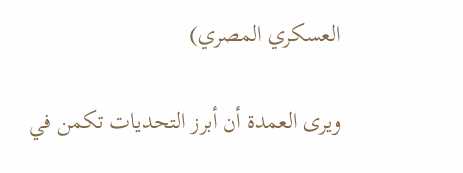العسكري المصري)

ويرى العمدة أن أبرز التحديات تكمن في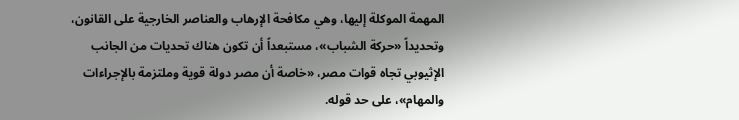المهمة الموكلة إليها، وهي مكافحة الإرهاب والعناصر الخارجية على القانون، وتحديداً «حركة الشباب»، مستبعداً أن تكون هناك تحديات من الجانب الإثيوبي تجاه قوات مصر، «خاصة أن مصر دولة قوية وملتزمة بالإجراءات والمهام»، على حد قوله.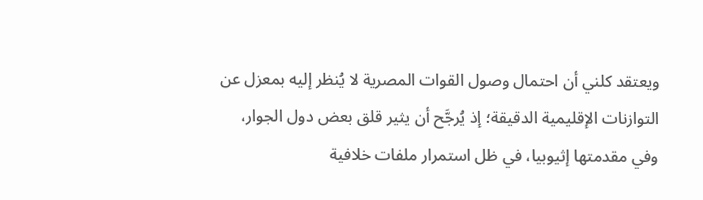ويعتقد كلني أن احتمال وصول القوات المصرية لا يُنظر إليه بمعزل عن التوازنات الإقليمية الدقيقة؛ إذ يُرجَّح أن يثير قلق بعض دول الجوار، وفي مقدمتها إثيوبيا، في ظل استمرار ملفات خلافية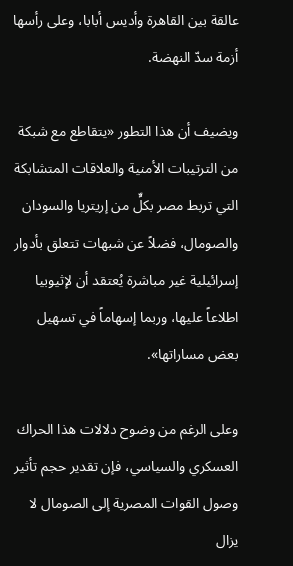عالقة بين القاهرة وأديس أبابا، وعلى رأسها أزمة سدّ النهضة.

ويضيف أن هذا التطور «يتقاطع مع شبكة من الترتيبات الأمنية والعلاقات المتشابكة التي تربط مصر بكلٍّ من إريتريا والسودان والصومال، فضلاً عن شبهات تتعلق بأدوار إسرائيلية غير مباشرة يُعتقد أن لإثيوبيا اطلاعاً عليها، وربما إسهاماً في تسهيل بعض مساراتها».

وعلى الرغم من وضوح دلالات هذا الحراك العسكري والسياسي، فإن تقدير حجم تأثير وصول القوات المصرية إلى الصومال لا يزال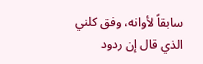سابقاً لأوانه، وفق كلني الذي قال إن ردود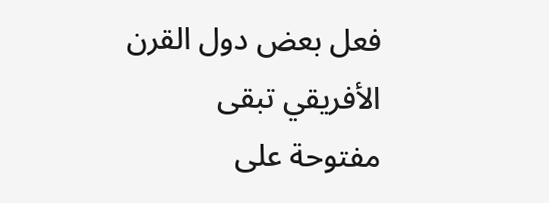فعل بعض دول القرن الأفريقي تبقى مفتوحة على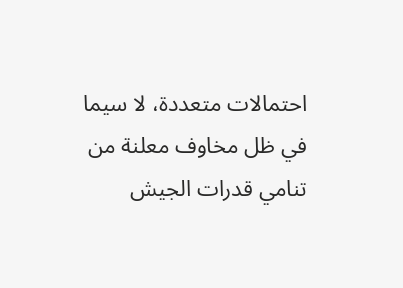احتمالات متعددة، لا سيما في ظل مخاوف معلنة من تنامي قدرات الجيش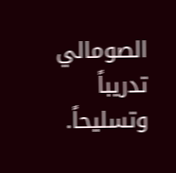الصومالي تدريباً وتسليحاً.